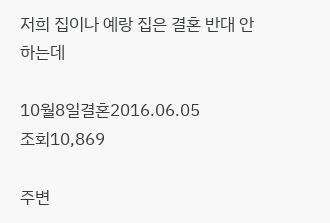저희 집이나 예랑 집은 결혼 반대 안 하는데

10월8일결혼2016.06.05
조회10,869

주변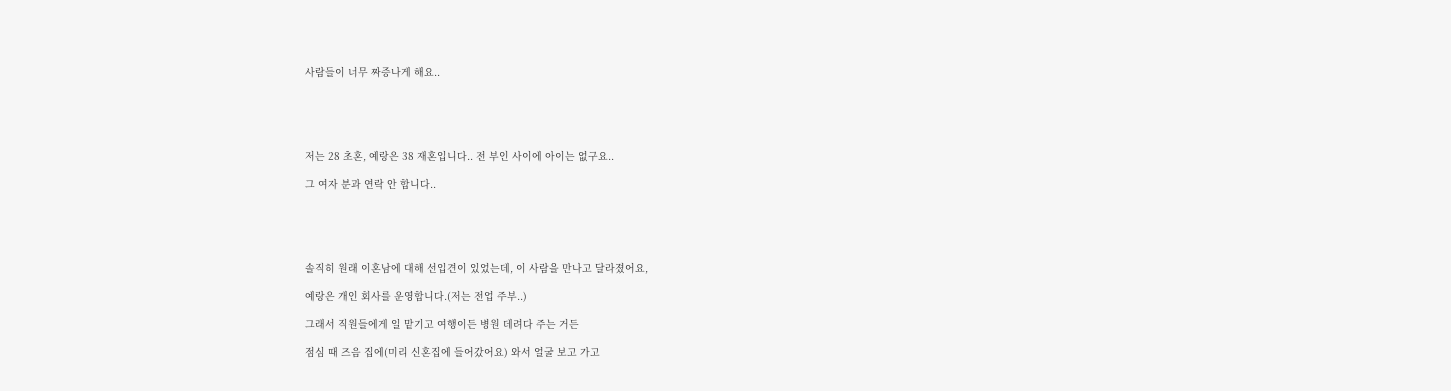사람들이 너무 짜증나게 해요..





저는 28 초혼, 예랑은 38 재혼입니다.. 전 부인 사이에 아이는 없구요..

그 여자 분과 연락 안 합니다..





솔직히 원래 이혼남에 대해 선입견이 있었는데, 이 사람을 만나고 달라졌어요,

예랑은 개인 회사를 운영합니다.(저는 전업 주부..)

그래서 직원들에게 일 맡기고 여행이든 병원 데려다 주는 거든

점심 때 즈음 집에(미리 신혼집에 들어갔어요) 와서 얼굴 보고 가고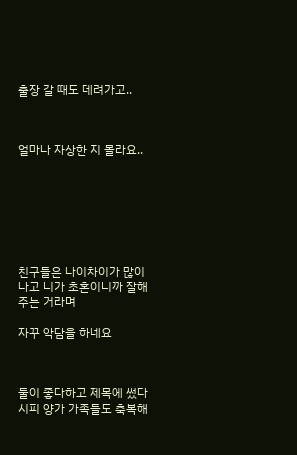출장 갈 때도 데려가고..



얼마나 자상한 지 몰라요..







친구들은 나이차이가 많이 나고 니가 초혼이니까 잘해주는 거라며

자꾸 악담을 하네요



둘이 좋다하고 제목에 썼다시피 양가 가족들도 축복해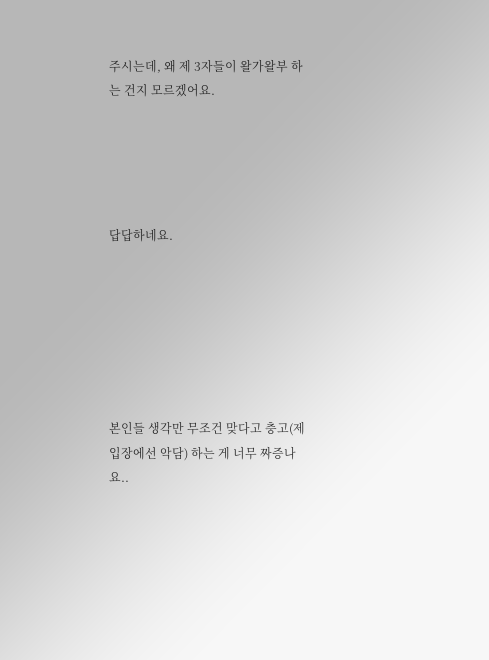주시는데, 왜 제 3자들이 왈가왈부 하는 건지 모르겠어요.





답답하네요.







본인들 생각만 무조건 맞다고 충고(제 입장에선 악담) 하는 게 너무 짜증나요..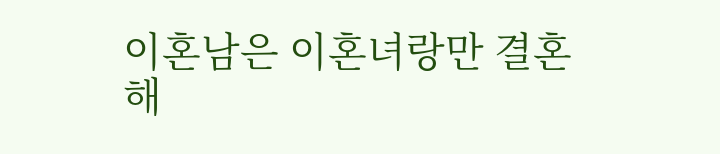이혼남은 이혼녀랑만 결혼해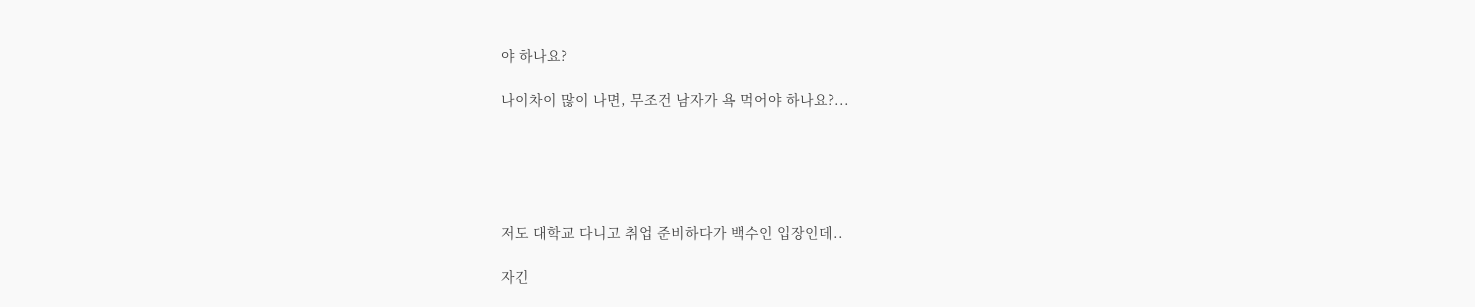야 하나요?

나이차이 많이 나면, 무조건 남자가 욕 먹어야 하나요?...





저도 대학교 다니고 취업 준비하다가 백수인 입장인데..

자긴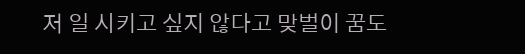저 일 시키고 싶지 않다고 맞벌이 꿈도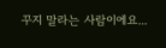꾸지 말라는 사람이에요...